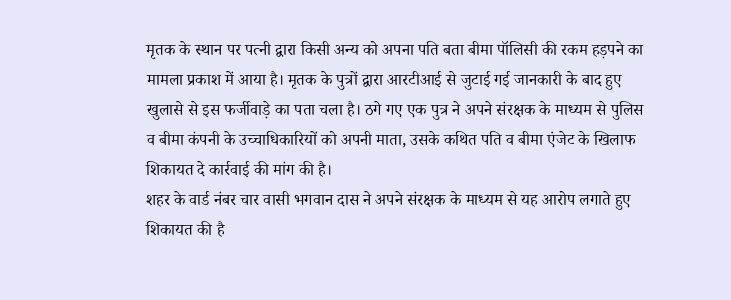मृतक के स्थान पर पत्नी द्वारा किसी अन्य को अपना पति बता बीमा पॉलिसी की रकम हड़पने का मामला प्रकाश में आया है। मृतक के पुत्रों द्वारा आरटीआई से जुटाई गई जानकारी के बाद हुए खुलासे से इस फर्जीवाड़े का पता चला है। ठगे गए एक पुत्र ने अपने संरक्षक के माध्यम से पुलिस व बीमा कंपनी के उच्चाधिकारियों को अपनी माता, उसके कथित पति व बीमा एंजेट के खिलाफ शिकायत दे कार्रवाई की मांग की है।
शहर के वार्ड नंबर चार वासी भगवान दास ने अपने संरक्षक के माध्यम से यह आरोप लगाते हुए शिकायत की है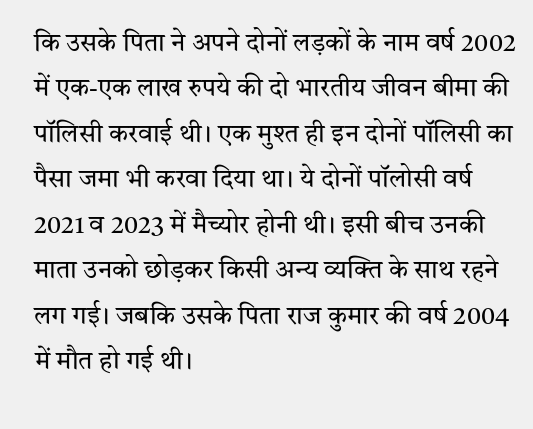कि उसके पिता ने अपने दोनों लड़कों के नाम वर्ष 2002 में एक-एक लाख रुपये की दो भारतीय जीवन बीमा की पॉलिसी करवाई थी। एक मुश्त ही इन दोनों पॉलिसी का पैसा जमा भी करवा दिया था। ये दोनों पॉलोसी वर्ष 2021 व 2023 में मैच्योर होनी थी। इसी बीच उनकी माता उनको छोड़कर किसी अन्य व्यक्ति के साथ रहने लग गई। जबकि उसके पिता राज कुमार की वर्ष 2004 में मौत हो गई थी।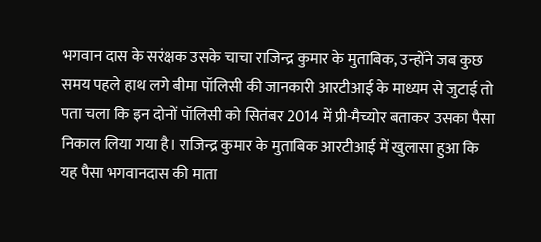भगवान दास के सरंक्षक उसके चाचा राजिन्द्र कुमार के मुताबिक, उन्होंने जब कुछ समय पहले हाथ लगे बीमा पॉलिसी की जानकारी आरटीआई के माध्यम से जुटाई तो पता चला कि इन दोनों पॉलिसी को सितंबर 2014 में प्री-मैच्योर बताकर उसका पैसा निकाल लिया गया है। राजिन्द्र कुमार के मुताबिक आरटीआई में खुलासा हुआ कि यह पैसा भगवानदास की माता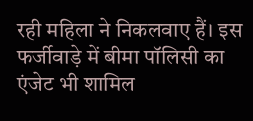रही महिला ने निकलवाए हैं। इस फर्जीवाड़े में बीमा पॉलिसी का एंजेट भी शामिल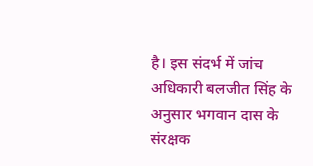है। इस संदर्भ में जांच अधिकारी बलजीत सिंह के अनुसार भगवान दास के संरक्षक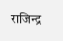राजिन्द्र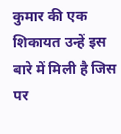कुमार की एक शिकायत उन्हें इस बारे में मिली है जिस पर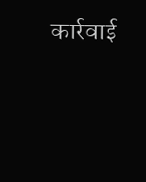कार्रवाई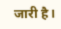जारी है।